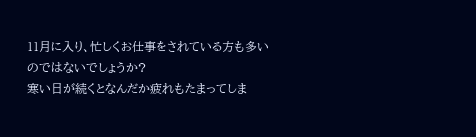11月に入り、忙しくお仕事をされている方も多いのではないでしょうか?
寒い日が続くとなんだか疲れもたまってしま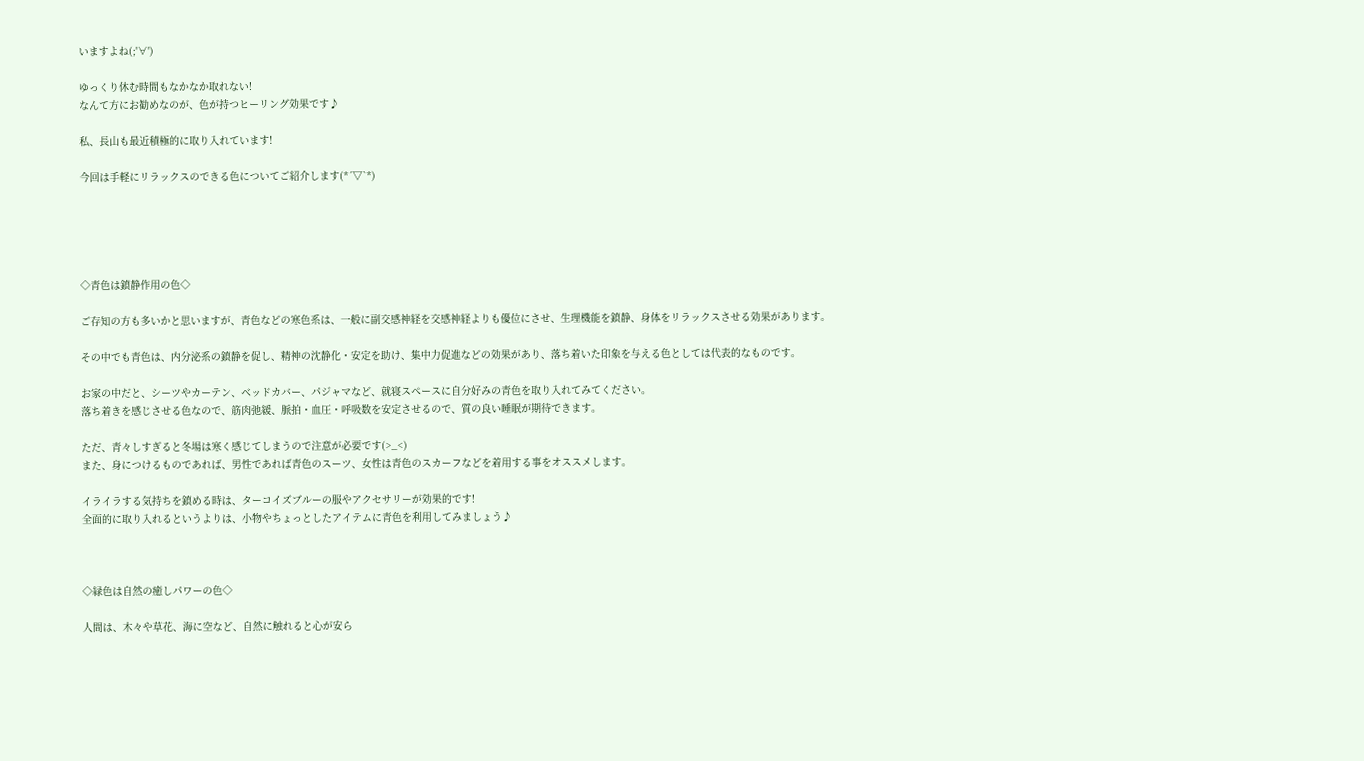いますよね(;'∀')

ゆっくり休む時間もなかなか取れない!
なんて方にお勧めなのが、色が持つヒーリング効果です♪

私、長山も最近積極的に取り入れています!

今回は手軽にリラックスのできる色についてご紹介します(*´▽`*)





◇青色は鎮静作用の色◇

ご存知の方も多いかと思いますが、青色などの寒色系は、一般に副交感神経を交感神経よりも優位にさせ、生理機能を鎮静、身体をリラックスさせる効果があります。

その中でも青色は、内分泌系の鎮静を促し、精神の沈静化・安定を助け、集中力促進などの効果があり、落ち着いた印象を与える色としては代表的なものです。

お家の中だと、シーツやカーテン、ベッドカバー、パジャマなど、就寝スペースに自分好みの青色を取り入れてみてください。
落ち着きを感じさせる色なので、筋肉弛緩、脈拍・血圧・呼吸数を安定させるので、質の良い睡眠が期待できます。

ただ、青々しすぎると冬場は寒く感じてしまうので注意が必要です(>_<)
また、身につけるものであれば、男性であれば青色のスーツ、女性は青色のスカーフなどを着用する事をオススメします。

イライラする気持ちを鎮める時は、ターコイズブルーの服やアクセサリーが効果的です!
全面的に取り入れるというよりは、小物やちょっとしたアイテムに青色を利用してみましょう♪



◇緑色は自然の癒しパワーの色◇

人間は、木々や草花、海に空など、自然に触れると心が安ら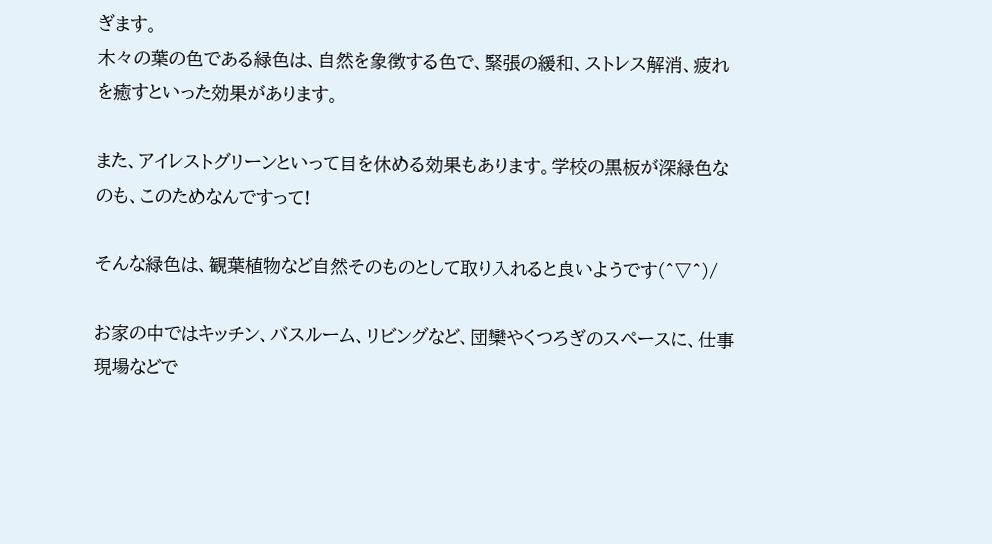ぎます。
木々の葉の色である緑色は、自然を象徴する色で、緊張の緩和、ストレス解消、疲れを癒すといった効果があります。

また、アイレストグリーンといって目を休める効果もあります。学校の黒板が深緑色なのも、このためなんですって!

そんな緑色は、観葉植物など自然そのものとして取り入れると良いようです(^▽^)/

お家の中ではキッチン、バスルーム、リビングなど、団欒やくつろぎのスペースに、仕事現場などで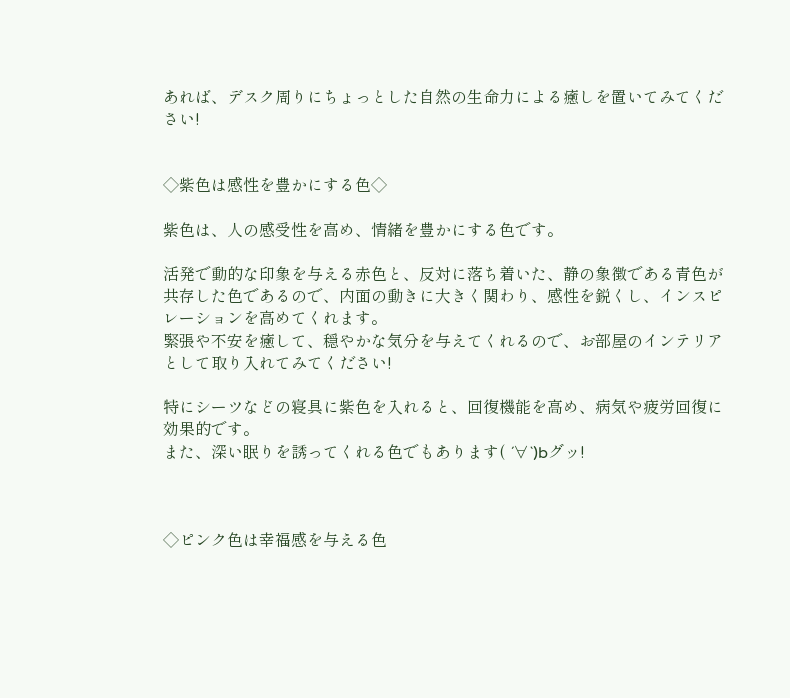あれば、デスク周りにちょっとした自然の生命力による癒しを置いてみてください!


◇紫色は感性を豊かにする色◇

紫色は、人の感受性を高め、情緒を豊かにする色です。

活発で動的な印象を与える赤色と、反対に落ち着いた、静の象徴である青色が共存した色であるので、内面の動きに大きく関わり、感性を鋭くし、インスピレーションを高めてくれます。
緊張や不安を癒して、穏やかな気分を与えてくれるので、お部屋のインテリアとして取り入れてみてください!

特にシーツなどの寝具に紫色を入れると、回復機能を高め、病気や疲労回復に効果的です。
また、深い眠りを誘ってくれる色でもあります( ´∀`)bグッ!



◇ピンク色は幸福感を与える色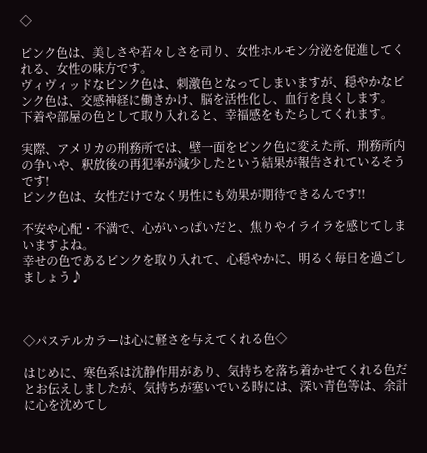◇

ピンク色は、美しさや若々しさを司り、女性ホルモン分泌を促進してくれる、女性の味方です。
ヴィヴィッドなピンク色は、刺激色となってしまいますが、穏やかなピンク色は、交感神経に働きかけ、脳を活性化し、血行を良くします。
下着や部屋の色として取り入れると、幸福感をもたらしてくれます。

実際、アメリカの刑務所では、壁一面をピンク色に変えた所、刑務所内の争いや、釈放後の再犯率が減少したという結果が報告されているそうです!
ピンク色は、女性だけでなく男性にも効果が期待できるんです!!

不安や心配・不満で、心がいっぱいだと、焦りやイライラを感じてしまいますよね。
幸せの色であるピンクを取り入れて、心穏やかに、明るく毎日を過ごしましょう♪



◇パステルカラーは心に軽さを与えてくれる色◇

はじめに、寒色系は沈静作用があり、気持ちを落ち着かせてくれる色だとお伝えしましたが、気持ちが塞いでいる時には、深い青色等は、余計に心を沈めてし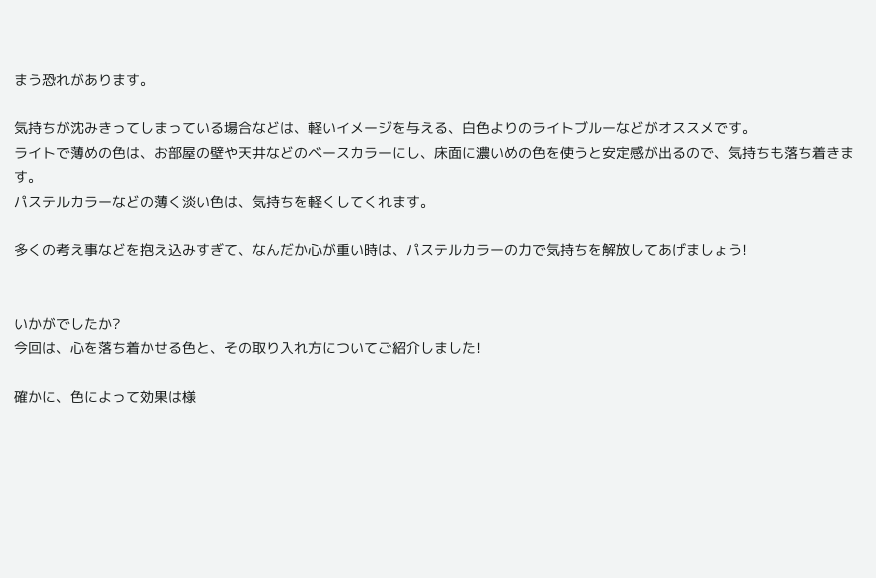まう恐れがあります。

気持ちが沈みきってしまっている場合などは、軽いイメージを与える、白色よりのライトブルーなどがオススメです。
ライトで薄めの色は、お部屋の壁や天井などのベースカラーにし、床面に濃いめの色を使うと安定感が出るので、気持ちも落ち着きます。
パステルカラーなどの薄く淡い色は、気持ちを軽くしてくれます。

多くの考え事などを抱え込みすぎて、なんだか心が重い時は、パステルカラーの力で気持ちを解放してあげましょう!


いかがでしたか?
今回は、心を落ち着かせる色と、その取り入れ方についてご紹介しました!

確かに、色によって効果は様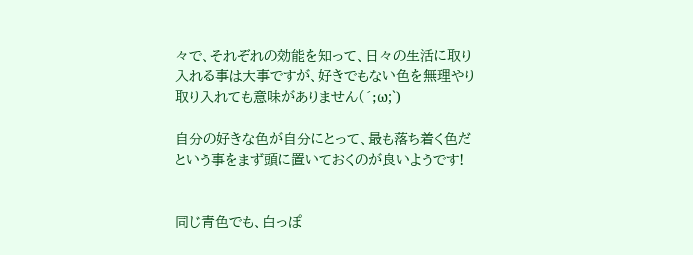々で、それぞれの効能を知って、日々の生活に取り入れる事は大事ですが、好きでもない色を無理やり取り入れても意味がありません(´;ω;`)

自分の好きな色が自分にとって、最も落ち着く色だという事をまず頭に置いておくのが良いようです!


同じ青色でも、白っぽ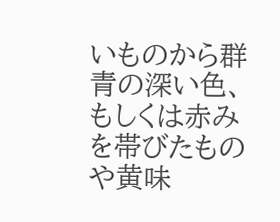いものから群青の深い色、もしくは赤みを帯びたものや黄味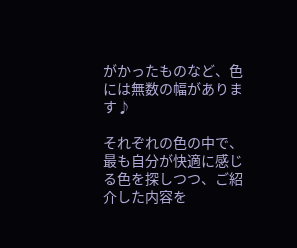がかったものなど、色には無数の幅があります♪

それぞれの色の中で、最も自分が快適に感じる色を探しつつ、ご紹介した内容を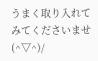うまく取り入れてみてくださいませ(^▽^)/